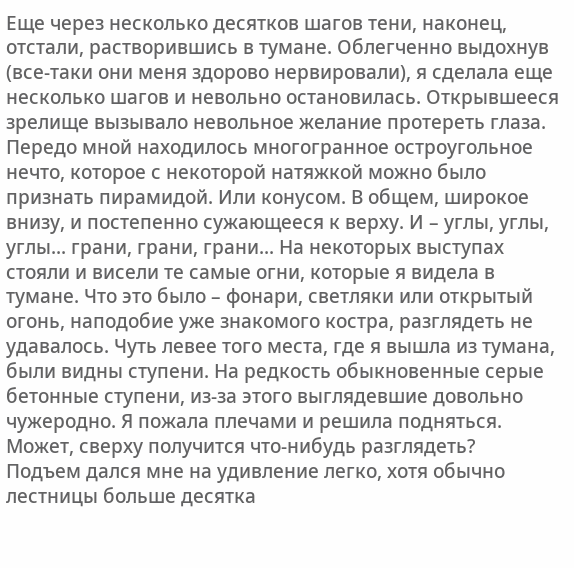Еще через несколько десятков шагов тени, наконец, отстали, растворившись в тумане. Облегченно выдохнув (все-таки они меня здорово нервировали), я сделала еще несколько шагов и невольно остановилась. Открывшееся зрелище вызывало невольное желание протереть глаза. Передо мной находилось многогранное остроугольное нечто, которое с некоторой натяжкой можно было признать пирамидой. Или конусом. В общем, широкое внизу, и постепенно сужающееся к верху. И – углы, углы, углы... грани, грани, грани... На некоторых выступах стояли и висели те самые огни, которые я видела в тумане. Что это было – фонари, светляки или открытый огонь, наподобие уже знакомого костра, разглядеть не удавалось. Чуть левее того места, где я вышла из тумана, были видны ступени. На редкость обыкновенные серые бетонные ступени, из-за этого выглядевшие довольно чужеродно. Я пожала плечами и решила подняться. Может, сверху получится что-нибудь разглядеть?
Подъем дался мне на удивление легко, хотя обычно лестницы больше десятка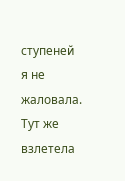ступеней я не жаловала. Тут же взлетела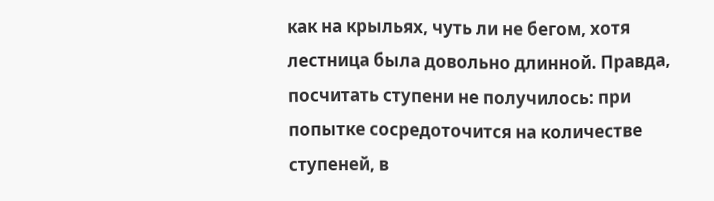как на крыльях, чуть ли не бегом, хотя лестница была довольно длинной. Правда, посчитать ступени не получилось: при попытке сосредоточится на количестве ступеней, в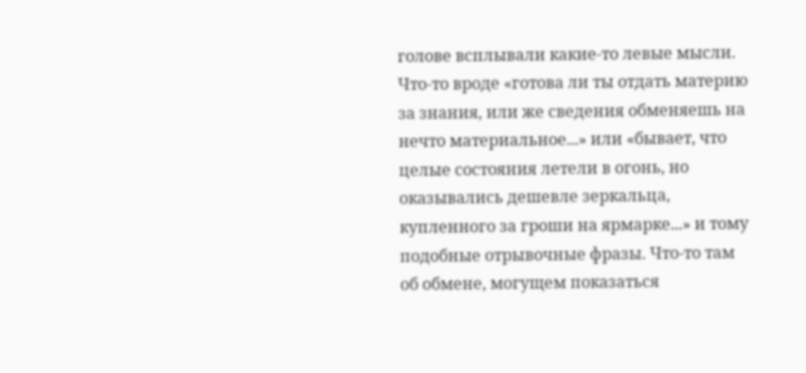голове всплывали какие-то левые мысли. Что-то вроде «готова ли ты отдать материю за знания, или же сведения обменяешь на нечто материальное...» или «бывает, что целые состояния летели в огонь, но оказывались дешевле зеркальца, купленного за гроши на ярмарке...» и тому подобные отрывочные фразы. Что-то там об обмене, могущем показаться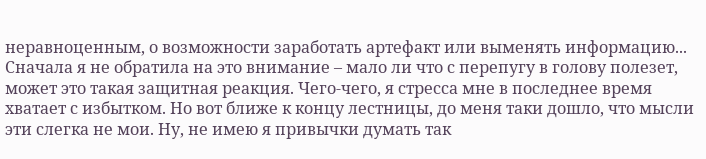неравноценным, о возможности заработать артефакт или выменять информацию...
Сначала я не обратила на это внимание – мало ли что с перепугу в голову полезет, может это такая защитная реакция. Чего-чего, я стресса мне в последнее время хватает с избытком. Но вот ближе к концу лестницы, до меня таки дошло, что мысли эти слегка не мои. Ну, не имею я привычки думать так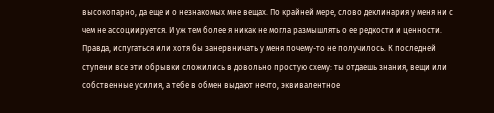высокопарно, да еще и о незнакомых мне вещах. По крайней мере, слово деклинария у меня ни с чем не ассоциируется. И уж тем более я никак не могла размышлять о ее редкости и ценности. Правда, испугаться или хотя бы занервничать у меня почему-то не получилось. К последней ступени все эти обрывки сложились в довольно простую схему: ты отдаешь знания, вещи или собственные усилия, а тебе в обмен выдают нечто, эквивалентное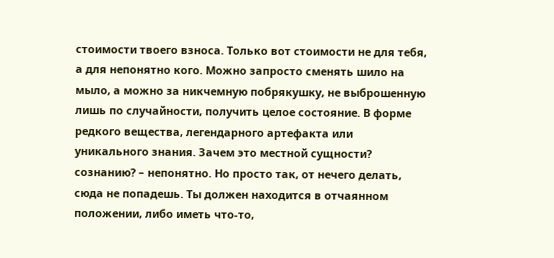стоимости твоего взноса. Только вот стоимости не для тебя, а для непонятно кого. Можно запросто сменять шило на мыло, а можно за никчемную побрякушку, не выброшенную лишь по случайности, получить целое состояние. В форме редкого вещества, легендарного артефакта или уникального знания. Зачем это местной сущности? сознанию? – непонятно. Но просто так, от нечего делать, сюда не попадешь. Ты должен находится в отчаянном положении, либо иметь что-то,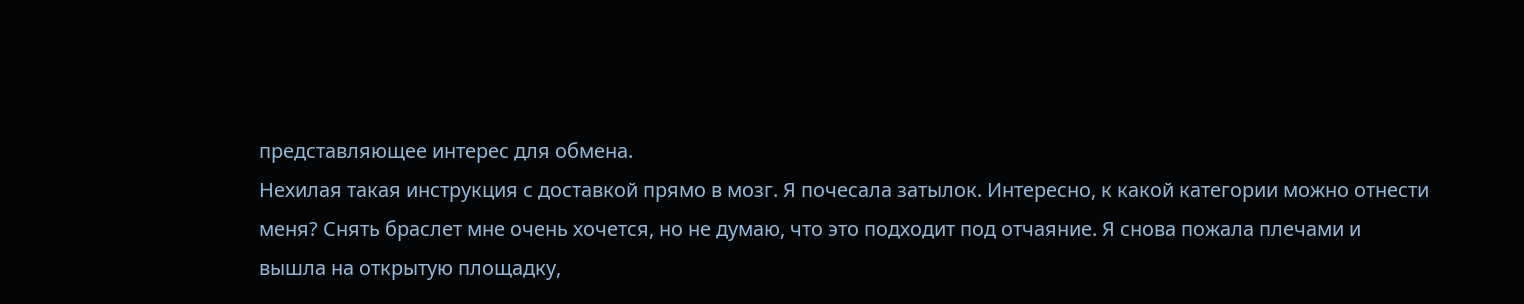представляющее интерес для обмена.
Нехилая такая инструкция с доставкой прямо в мозг. Я почесала затылок. Интересно, к какой категории можно отнести меня? Снять браслет мне очень хочется, но не думаю, что это подходит под отчаяние. Я снова пожала плечами и вышла на открытую площадку,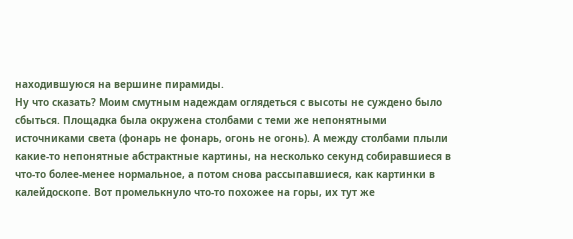находившуюся на вершине пирамиды.
Ну что сказать? Моим смутным надеждам оглядеться с высоты не суждено было сбыться. Площадка была окружена столбами с теми же непонятными источниками света (фонарь не фонарь, огонь не огонь). А между столбами плыли какие-то непонятные абстрактные картины, на несколько секунд собиравшиеся в что-то более-менее нормальное, а потом снова рассыпавшиеся, как картинки в калейдоскопе. Вот промелькнуло что-то похожее на горы, их тут же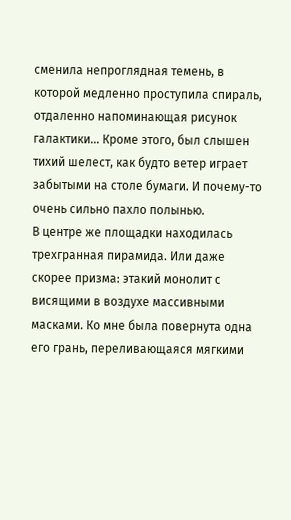сменила непроглядная темень, в которой медленно проступила спираль, отдаленно напоминающая рисунок галактики... Кроме этого, был слышен тихий шелест, как будто ветер играет забытыми на столе бумаги. И почему-то очень сильно пахло полынью.
В центре же площадки находилась трехгранная пирамида. Или даже скорее призма: этакий монолит с висящими в воздухе массивными масками. Ко мне была повернута одна его грань, переливающаяся мягкими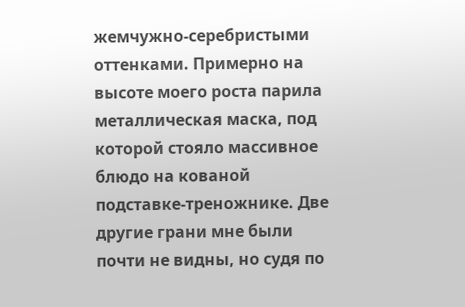жемчужно-серебристыми оттенками. Примерно на высоте моего роста парила металлическая маска, под которой стояло массивное блюдо на кованой подставке-треножнике. Две другие грани мне были почти не видны, но судя по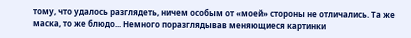тому, что удалось разглядеть, ничем особым от «моей» стороны не отличались. Та же маска, то же блюдо... Немного поразглядывав меняющиеся картинки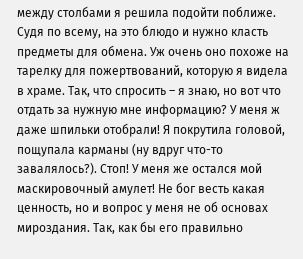между столбами я решила подойти поближе. Судя по всему, на это блюдо и нужно класть предметы для обмена. Уж очень оно похоже на тарелку для пожертвований, которую я видела в храме. Так, что спросить – я знаю, но вот что отдать за нужную мне информацию? У меня ж даже шпильки отобрали! Я покрутила головой, пощупала карманы (ну вдруг что-то завалялось?). Стоп! У меня же остался мой маскировочный амулет! Не бог весть какая ценность, но и вопрос у меня не об основах мироздания. Так, как бы его правильно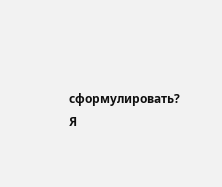сформулировать? Я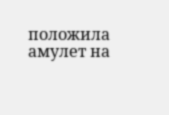положила амулет на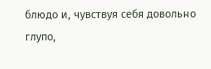блюдо и, чувствуя себя довольно глупо,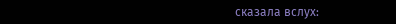сказала вслух: